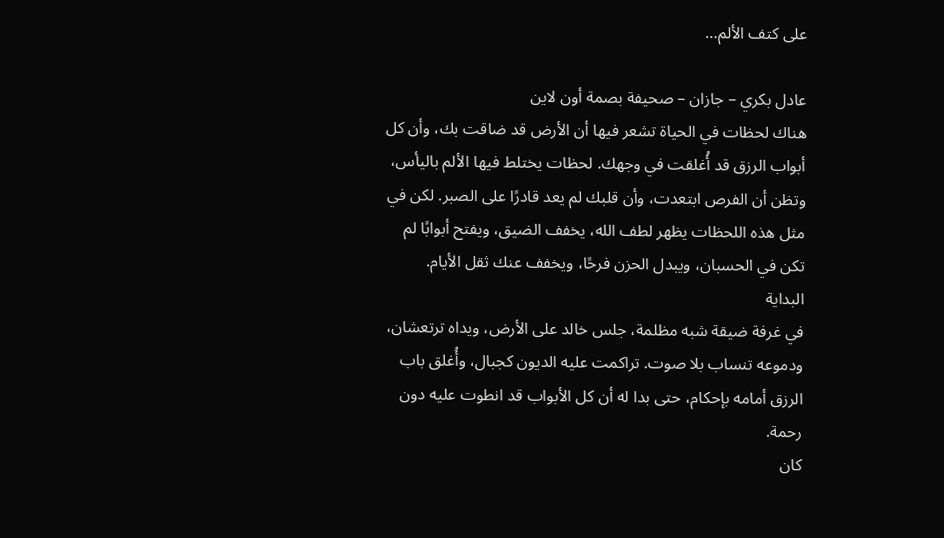على كتف الألم…

عادل بكري – جازان – صحيفة بصمة أون لاين
هناك لحظات في الحياة تشعر فيها أن الأرض قد ضاقت بك، وأن كل أبواب الرزق قد أُغلقت في وجهك. لحظات يختلط فيها الألم باليأس، وتظن أن الفرص ابتعدت، وأن قلبك لم يعد قادرًا على الصبر. لكن في مثل هذه اللحظات يظهر لطف الله، يخفف الضيق، ويفتح أبوابًا لم تكن في الحسبان، ويبدل الحزن فرحًا، ويخفف عنك ثقل الأيام.
البداية
في غرفة ضيقة شبه مظلمة، جلس خالد على الأرض، ويداه ترتعشان، ودموعه تنساب بلا صوت. تراكمت عليه الديون كجبال، وأُغلق باب الرزق أمامه بإحكام، حتى بدا له أن كل الأبواب قد انطوت عليه دون رحمة.
كان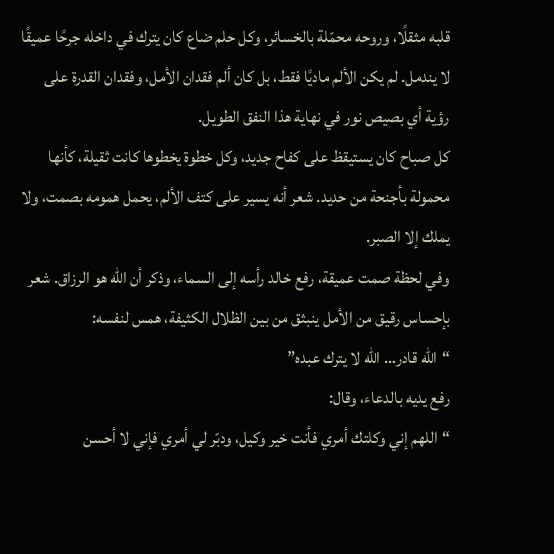قلبه مثقلًا، وروحه محمّلة بالخسائر، وكل حلم ضاع كان يترك في داخله جرحًا عميقًا لا يندمل. لم يكن الألم ماديًا فقط، بل كان ألم فقدان الأمل، وفقدان القدرة على رؤية أي بصيص نور في نهاية هذا النفق الطويل.
كل صباح كان يستيقظ على كفاح جديد، وكل خطوة يخطوها كانت ثقيلة، كأنها محمولة بأجنحة من حديد. شعر أنه يسير على كتف الألم، يحمل همومه بصمت، ولا يملك إلا الصبر.
وفي لحظة صمت عميقة، رفع خالد رأسه إلى السماء، وذكر أن الله هو الرزاق. شعر بإحساس رقيق من الأمل ينبثق من بين الظلال الكثيفة، همس لنفسه:
“الله قادر… الله لا يترك عبده”
رفع يديه بالدعاء، وقال:
“اللهم إني وكلتك أمري فأنت خير وكيل، ودبّر لي أمري فإني لا أحسن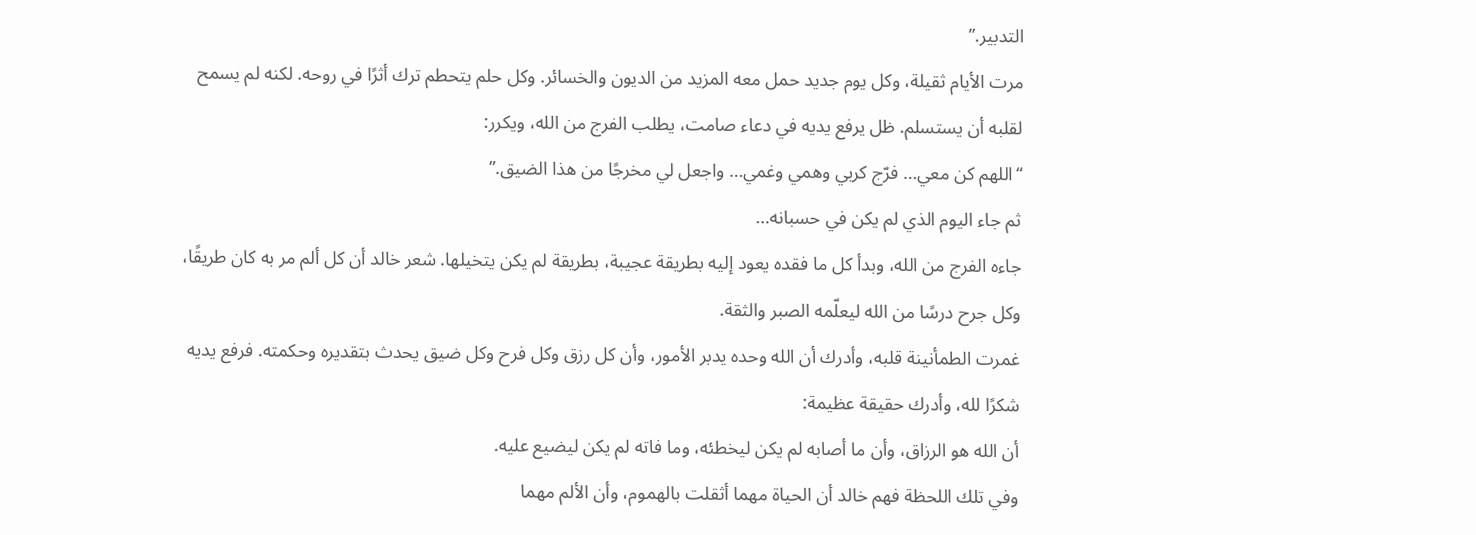التدبير.”
مرت الأيام ثقيلة، وكل يوم جديد حمل معه المزيد من الديون والخسائر. وكل حلم يتحطم ترك أثرًا في روحه. لكنه لم يسمح لقلبه أن يستسلم. ظل يرفع يديه في دعاء صامت، يطلب الفرج من الله، ويكرر:
“اللهم كن معي… فرّج كربي وهمي وغمي… واجعل لي مخرجًا من هذا الضيق.”
ثم جاء اليوم الذي لم يكن في حسبانه…
جاءه الفرج من الله، وبدأ كل ما فقده يعود إليه بطريقة عجيبة، بطريقة لم يكن يتخيلها. شعر خالد أن كل ألم مر به كان طريقًا، وكل جرح درسًا من الله ليعلّمه الصبر والثقة.
غمرت الطمأنينة قلبه، وأدرك أن الله وحده يدبر الأمور، وأن كل رزق وكل فرح وكل ضيق يحدث بتقديره وحكمته. فرفع يديه شكرًا لله، وأدرك حقيقة عظيمة:
أن الله هو الرزاق، وأن ما أصابه لم يكن ليخطئه، وما فاته لم يكن ليضيع عليه.
وفي تلك اللحظة فهم خالد أن الحياة مهما أثقلت بالهموم، وأن الألم مهما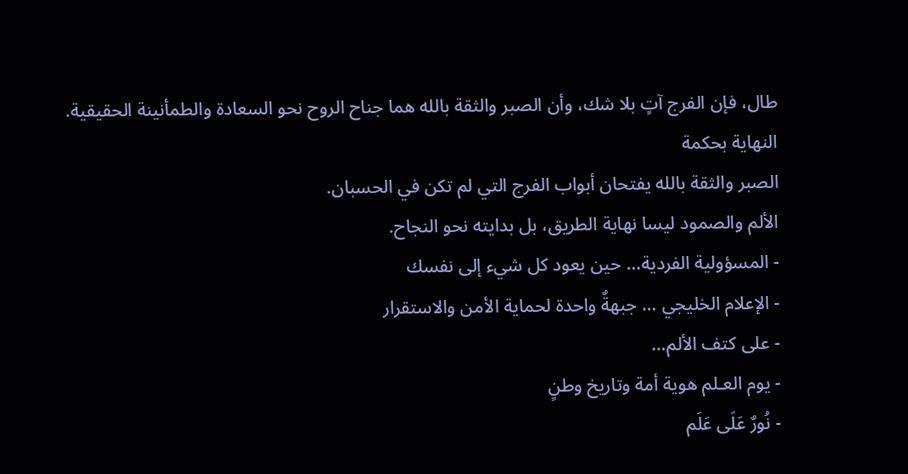طال، فإن الفرج آتٍ بلا شك، وأن الصبر والثقة بالله هما جناح الروح نحو السعادة والطمأنينة الحقيقية.
النهاية بحكمة
الصبر والثقة بالله يفتحان أبواب الفرج التي لم تكن في الحسبان.
الألم والصمود ليسا نهاية الطريق، بل بدايته نحو النجاح.
- المسؤولية الفردية… حين يعود كل شيء إلى نفسك
- الإعلام الخليجي … جبهةٌ واحدة لحماية الأمن والاستقرار
- على كتف الألم…
- يوم العـلم هوية أمة وتاريخ وطنٍ
- نُورٌ عَلَى عَلَم